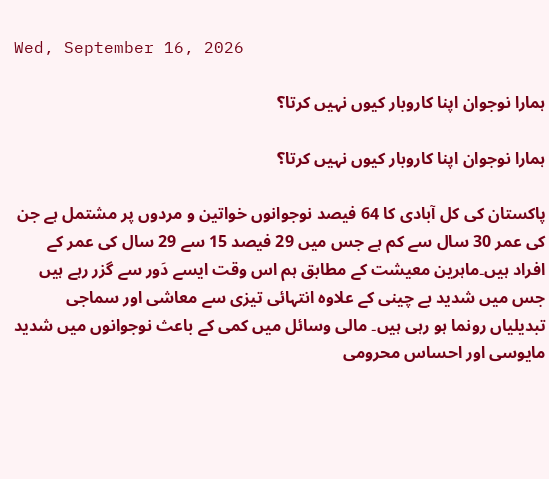Wed, September 16, 2026

ہمارا نوجوان اپنا کاروبار کیوں نہیں کرتا؟

ہمارا نوجوان اپنا کاروبار کیوں نہیں کرتا؟

پاکستان کی کل آبادی کا 64 فیصد نوجوانوں خواتین و مردوں پر مشتمل ہے جن کی عمر 30 سال سے کم ہے جس میں 29 فیصد 15 سے 29 سال کی عمر کے افراد ہیں۔ماہرین معیشت کے مطابق ہم اس وقت ایسے دَور سے گزر رہے ہیں جس میں شدید بے چینی کے علاوہ انتہائی تیزی سے معاشی اور سماجی تبدیلیاں رونما ہو رہی ہیں۔ مالی وسائل میں کمی کے باعث نوجوانوں میں شدید مایوسی اور احساس محرومی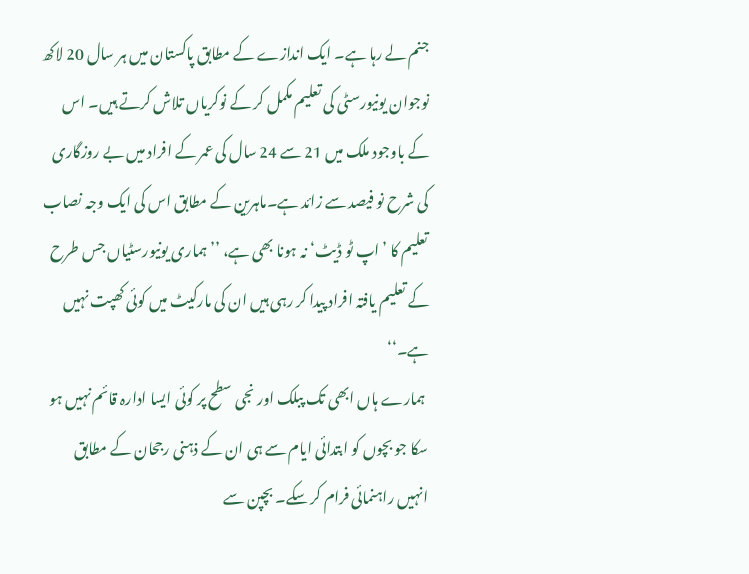جنم لے رہا ہے۔ ایک اندازے کے مطابق پاکستان میں ہر سال 20 لاکھ نوجوان یونیورسٹی کی تعلیم مکمل کر کے نوکریاں تلاش کرتے ہیں۔ اس کے باوجود ملک میں 21 سے 24 سال کی عمر کے افراد میں بے روزگاری کی شرح نو فیصد سے زائد ہے۔ماہرین کے مطابق اس کی ایک وجہ نصاب تعلیم کا ’اپ ٹو ڈیٹ‘ نہ ہونا بھی ہے، ’’ہماری یونیورسٹیاں جس طرح کے تعلیم یافتہ افراد پیدا کر رہی ہیں ان کی مارکیٹ میں کوئی کھپت نہیں ہے۔‘‘
 ہمارے ہاں ابھی تک پبلک اور نجی سطح پر کوئی ایسا ادارہ قائم نہیں ہو سکا جو بچوں کو ابتدائی ایام سے ہی ان کے ذہنی رجحان کے مطابق انہیں راہنمائی فرام کر سکے۔ بچپن سے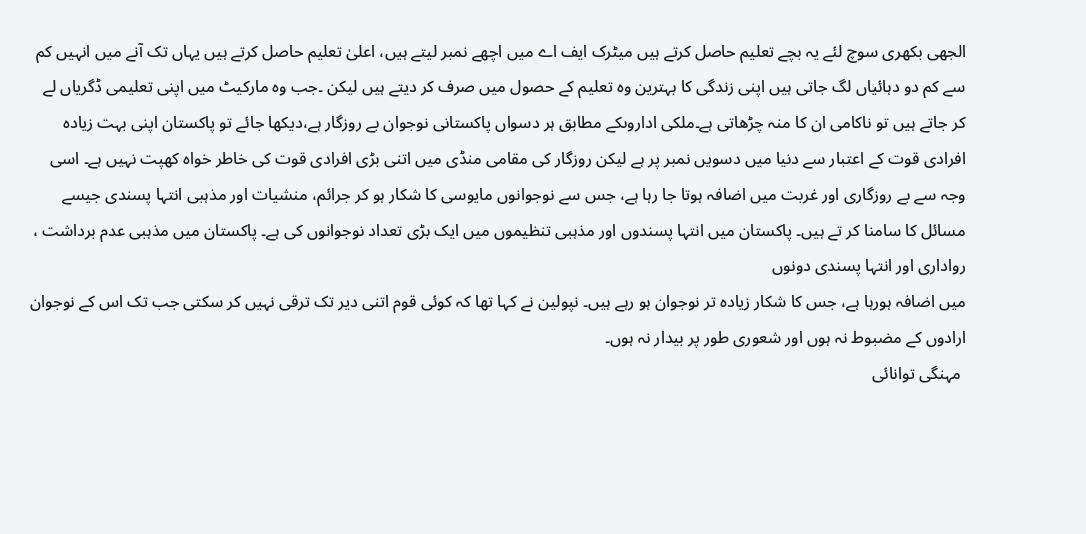الجھی بکھری سوچ لئے یہ بچے تعلیم حاصل کرتے ہیں میٹرک ایف اے میں اچھے نمبر لیتے ہیں، اعلیٰ تعلیم حاصل کرتے ہیں یہاں تک آنے میں انہیں کم سے کم دو دہائیاں لگ جاتی ہیں اپنی زندگی کا بہترین وہ تعلیم کے حصول میں صرف کر دیتے ہیں لیکن ۔جب وہ مارکیٹ میں اپنی تعلیمی ڈگریاں لے کر جاتے ہیں تو ناکامی ان کا منہ چڑھاتی ہے۔ملکی اداروںکے مطابق ہر دسواں پاکستانی نوجوان بے روزگار ہے،دیکھا جائے تو پاکستان اپنی بہت زیادہ افرادی قوت کے اعتبار سے دنیا میں دسویں نمبر پر ہے لیکن روزگار کی مقامی منڈی میں اتنی بڑی افرادی قوت کی خاطر خواہ کھپت نہیں ہے۔ اسی وجہ سے بے روزگاری اور غربت میں اضافہ ہوتا جا رہا ہے، جس سے نوجوانوں مایوسی کا شکار ہو کر جرائم، منشیات اور مذہبی انتہا پسندی جیسے مسائل کا سامنا کر تے ہیں۔ پاکستان میں انتہا پسندوں اور مذہبی تنظیموں میں ایک بڑی تعداد نوجوانوں کی ہے۔ پاکستان میں مذہبی عدم برداشت ، رواداری اور انتہا پسندی دونوں
میں اضافہ ہورہا ہے، جس کا شکار زیادہ تر نوجوان ہو رہے ہیں۔ نپولین نے کہا تھا کہ کوئی قوم اتنی دیر تک ترقی نہیں کر سکتی جب تک اس کے نوجوان ارادوں کے مضبوط نہ ہوں اور شعوری طور پر بیدار نہ ہوں۔
 مہنگی توانائی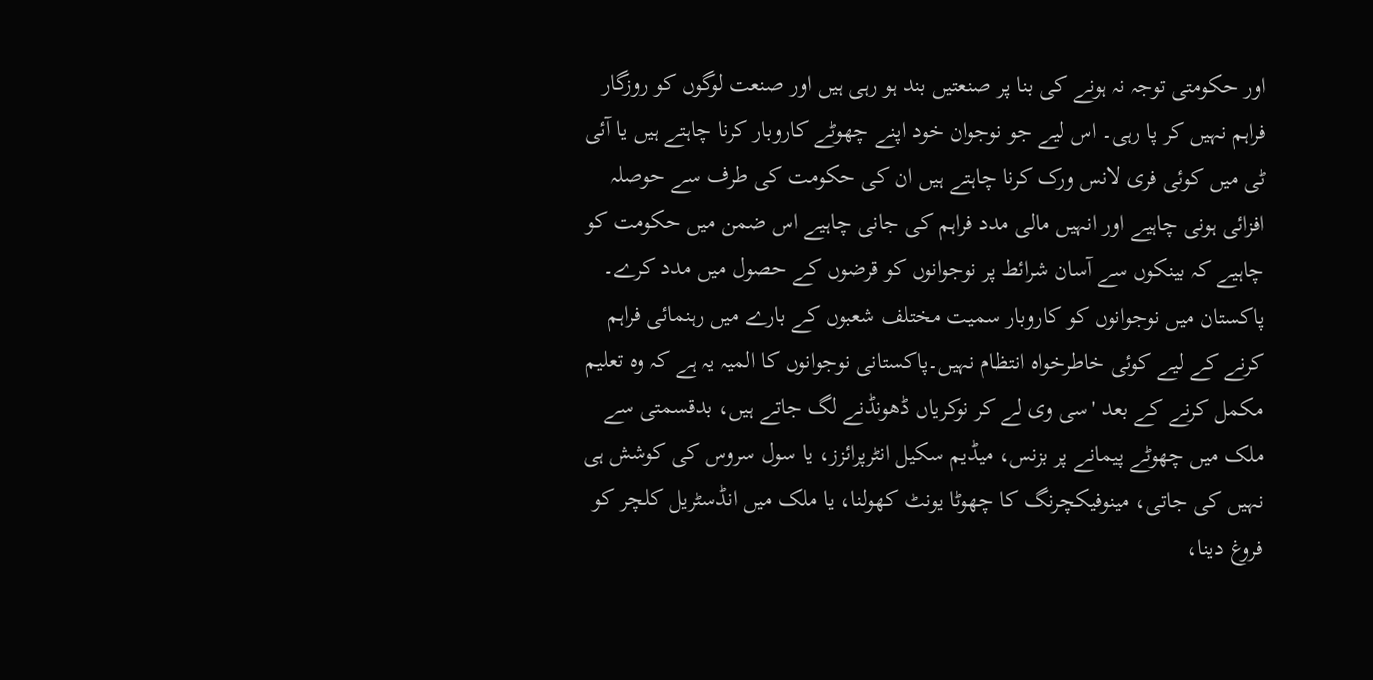اور حکومتی توجہ نہ ہونے کی بنا پر صنعتیں بند ہو رہی ہیں اور صنعت لوگوں کو روزگار فراہم نہیں کر پا رہی۔ اس لیے جو نوجوان خود اپنے چھوٹے کاروبار کرنا چاہتے ہیں یا آئی ٹی میں کوئی فری لانس ورک کرنا چاہتے ہیں ان کی حکومت کی طرف سے حوصلہ افزائی ہونی چاہیے اور انہیں مالی مدد فراہم کی جانی چاہیے اس ضمن میں حکومت کو چاہیے کہ بینکوں سے آسان شرائط پر نوجوانوں کو قرضوں کے حصول میں مدد کرے۔ پاکستان میں نوجوانوں کو کاروبار سمیت مختلف شعبوں کے بارے میں رہنمائی فراہم کرنے کے لیے کوئی خاطرخواہ انتظام نہیں۔پاکستانی نوجوانوں کا المیہ یہ ہے کہ وہ تعلیم مکمل کرنے کے بعد 'سی وی لے کر نوکریاں ڈھونڈنے لگ جاتے ہیں، بدقسمتی سے ملک میں چھوٹے پیمانے پر بزنس، میڈیم سکیل انٹرپرائزز، یا سول سروس کی کوشش ہی نہیں کی جاتی، مینوفیکچرنگ کا چھوٹا یونٹ کھولنا، یا ملک میں انڈسٹریل کلچر کو فروغ دینا،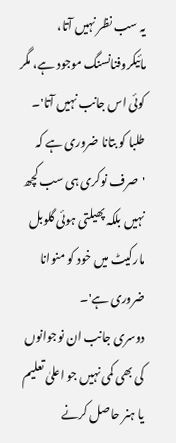یہ سب نظر نہیں آتا، مائیکروفنانسنگ موجود ہے، مگر کوئی اس جانب نہیں آتا'۔ طلبا کو بتانا ضروری ہے کہ 'صرف نوکری ہی سب کچھ نہیں بلکہ پھیلتی ہوئی گلوبل مارکیٹ میں خود کو منوانا ضروری ہے'۔
دوسری جانب ان نوجوانوں کی بھی کمی نہیں جو اعلیٰ تعلیم یا ہنر حاصل کرنے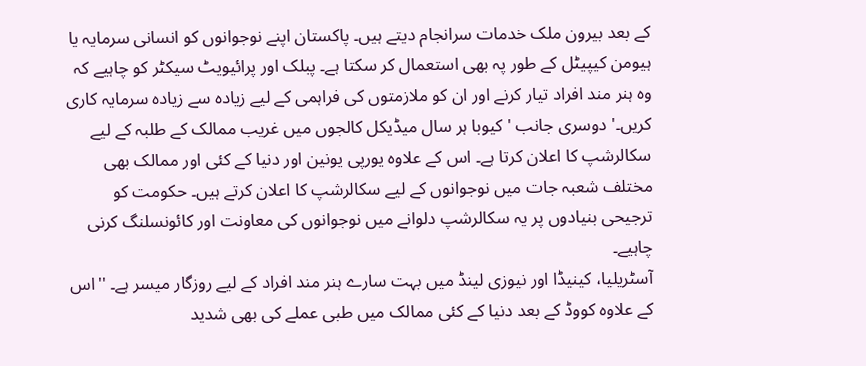کے بعد بیرون ملک خدمات سرانجام دیتے ہیں۔ پاکستان اپنے نوجوانوں کو انسانی سرمایہ یا ہیومن کیپیٹل کے طور پہ بھی استعمال کر سکتا ہے۔ پبلک اور پرائیویٹ سیکٹر کو چاہیے کہ وہ ہنر مند افراد تیار کرنے اور ان کو ملازمتوں کی فراہمی کے لیے زیادہ سے زیادہ سرمایہ کاری کریں۔' دوسری جانب ' کیوبا ہر سال میڈیکل کالجوں میں غریب ممالک کے طلبہ کے لیے سکالرشپ کا اعلان کرتا ہے۔ اس کے علاوہ یورپی یونین اور دنیا کے کئی اور ممالک بھی مختلف شعبہ جات میں نوجوانوں کے لیے سکالرشپ کا اعلان کرتے ہیں۔ حکومت کو ترجیحی بنیادوں پر یہ سکالرشپ دلوانے میں نوجوانوں کی معاونت اور کائونسلنگ کرنی چاہیے۔
آسٹریلیا، کینیڈا اور نیوزی لینڈ میں بہت سارے ہنر مند افراد کے لیے روزگار میسر ہے۔ ''اس کے علاوہ کووڈ کے بعد دنیا کے کئی ممالک میں طبی عملے کی بھی شدید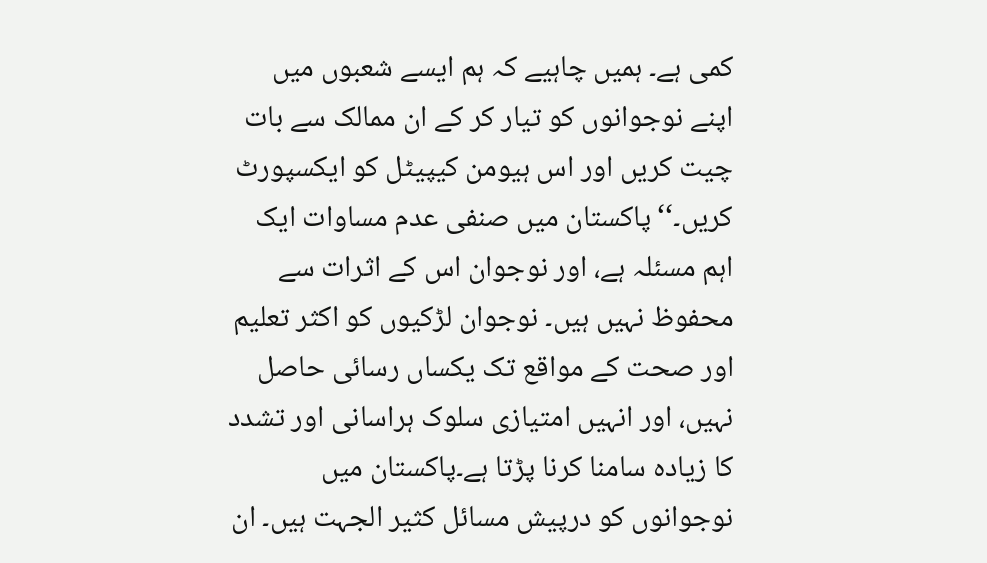کمی ہے۔ ہمیں چاہیے کہ ہم ایسے شعبوں میں اپنے نوجوانوں کو تیار کر کے ان ممالک سے بات چیت کریں اور اس ہیومن کیپیٹل کو ایکسپورٹ کریں۔‘‘پاکستان میں صنفی عدم مساوات ایک اہم مسئلہ ہے، اور نوجوان اس کے اثرات سے محفوظ نہیں ہیں۔ نوجوان لڑکیوں کو اکثر تعلیم اور صحت کے مواقع تک یکساں رسائی حاصل نہیں، اور انہیں امتیازی سلوک ہراسانی اور تشدد کا زیادہ سامنا کرنا پڑتا ہے۔پاکستان میں نوجوانوں کو درپیش مسائل کثیر الجہت ہیں۔ ان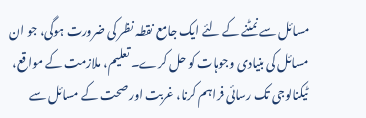مسائل سے نمٹنے کے لئے ایک جامع نقطہ نظر کی ضرورت ہوگی، جو ان مسائل کی بنیادی وجوہات کو حل کرے۔ تعلیم، ملازمت کے مواقع، ٹیکنالوجی تک رسائی فراہم کرنا، غربت اور صحت کے مسائل سے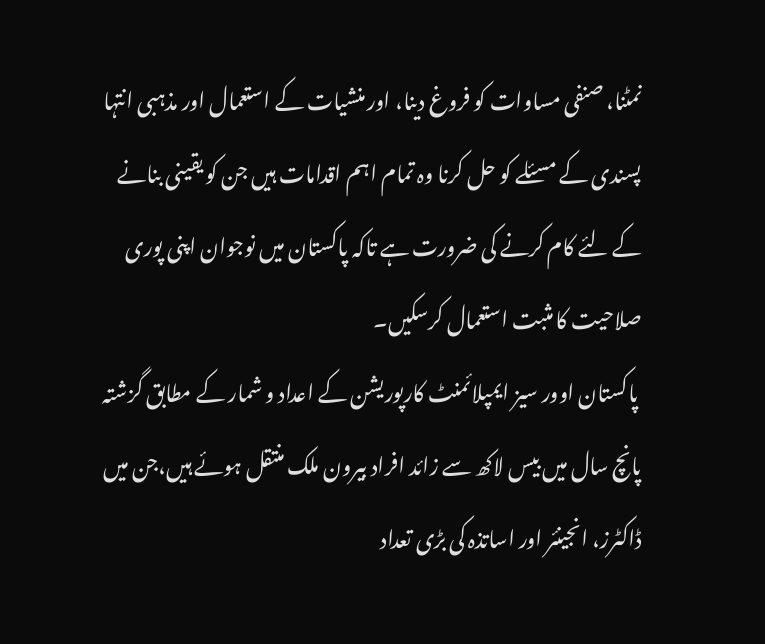نمٹنا، صنفی مساوات کو فروغ دینا، اور منشیات کے استعمال اور مذہبی انتہا پسندی کے مسئلے کو حل کرنا وہ تمام اہم اقدامات ہیں جن کو یقینی بنانے کے لئے کام کرنے کی ضرورت ہے تاکہ پاکستان میں نوجوان اپنی پوری صلاحیت کا مثبت استعمال کرسکیں۔
 پاکستان اوور سیز ایمپلائمنٹ کارپوریشن کے اعداد و شمار کے مطابق گزشتہ پانچ سال میں بیس لاکھ سے زائد افراد بیرون ملک منتقل ہوئے ہیں،جن میں ڈاکٹرز، انجینئر اور اساتذہ کی بڑی تعداد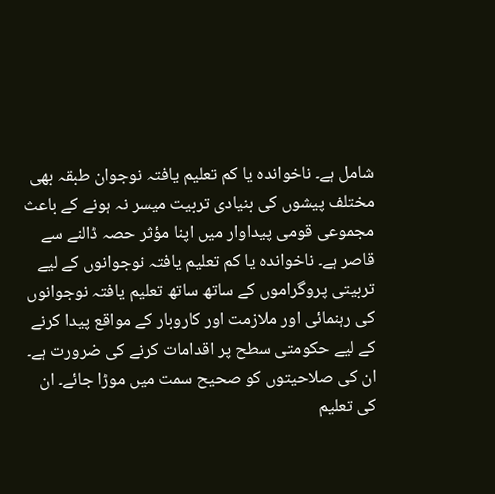شامل ہے۔ ناخواندہ یا کم تعلیم یافتہ نوجوان طبقہ بھی مختلف پیشوں کی بنیادی تربیت میسر نہ ہونے کے باعث مجموعی قومی پیداوار میں اپنا مؤثر حصہ ڈالنے سے قاصر ہے۔ ناخواندہ یا کم تعلیم یافتہ نوجوانوں کے لیے تربیتی پروگراموں کے ساتھ ساتھ تعلیم یافتہ نوجوانوں کی رہنمائی اور ملازمت اور کاروبار کے مواقع پیدا کرنے کے لیے حکومتی سطح پر اقدامات کرنے کی ضرورت ہے۔ ان کی صلاحیتوں کو صحیح سمت میں موڑا جائے۔ ان کی تعلیم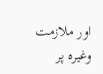اور ملازمت وغیرہ پر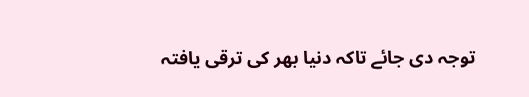توجہ دی جائے تاکہ دنیا بھر کی ترقی یافتہ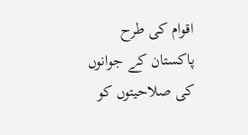اقوام کی طرح پاکستان کے جوانوں کی صلاحیتوں کو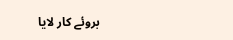بروئے کار لایا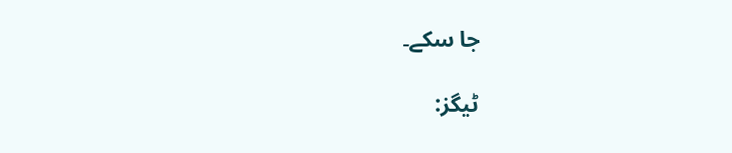جا سکے۔

ٹیگز: